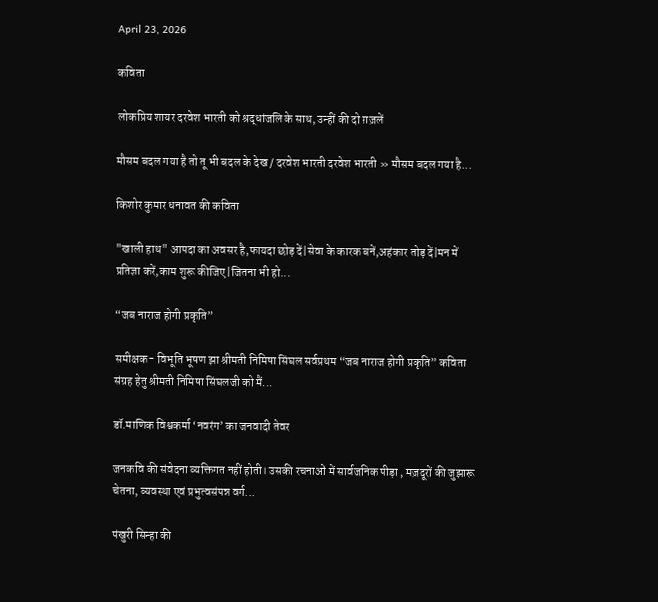April 23, 2026

कविता

लोकप्रिय शायर दरवेश भारती को श्रद्धांजलि के साथ, उन्हीं की दो ग़ज़लें

मौसम बदल गया है तो तू भी बदल के देख / दरवेश भारती दरवेश भारती » मौसम बदल गया है...

किशोर कुमार धनावत की कविता

"खाली हाथ" आपदा का अवसर है,फायदा छोड़ दें|सेवा के कारक बनें,अहंकार तोड़ दें|मन में प्रतिज्ञा करें,काम शुरू कीजिए|जितना भी हो...

“जब नाराज होगी प्रकृति”

समीक्षक- विभूति भूषण झा श्रीमती निमिषा सिंघल सर्वप्रथम “जब नाराज होगी प्रकृति” कविता संग्रह हेतु श्रीमती निमिषा सिंघलजी को मैं...

डॉ.माणिक विश्वकर्मा ‘नवरंग’ का जनवादी तेवर

जनकवि की संवेदना व्यक्तिगत नहीं होती। उसकी रचनाओं में सार्वजनिक पीड़ा , मज़दूरों की जुझारू चेतना, व्यवस्था एवं प्रभुत्वसंपन्न वर्ग...

पंखुरी सिन्हा की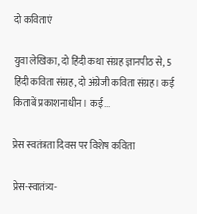दो कविताएं

युवा लेखिका, दो हिंदी कथा संग्रह ज्ञानपीठ से, 5 हिंदी कविता संग्रह, दो अंग्रेजी कविता संग्रह। कई किताबें प्रकाशनाधीन। कई...

प्रेस स्वतंत्रता दिवस पर विशेष कविता

प्रेस-स्वातंत्र्य-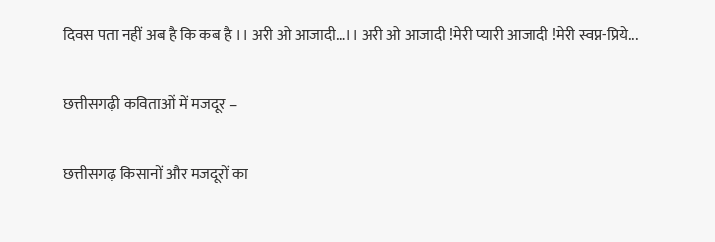दिवस पता नहीं अब है कि कब है ।। अरी ओ आजादी…।। अरी ओ आजादी !मेरी प्यारी आजादी !मेरी स्वप्न-प्रिये...

छत्तीसगढ़ी कविताओं में मजदूर –

छत्तीसगढ़ किसानों और मजदूरों का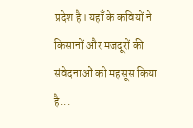प्रदेश है। यहाँ के कवियों ने किसानों और मजदूरों की संवेदनाओं को महसूस किया है...